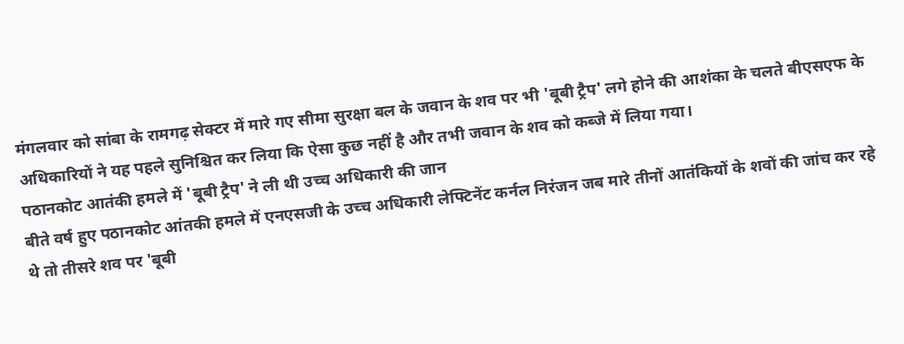मंगलवार को सांबा के रामगढ़ सेक्टर में मारे गए सीमा सुरक्षा बल के जवान के शव पर भी 'बूबी ट्रैप' लगे होने की आशंका के चलते बीएसएफ के अधिकारियों ने यह पहले सुनिश्चित कर लिया कि ऐसा कुछ नहीं है और तभी जवान के शव को कब्जे में लिया गया।
पठानकोट आतंकी हमले में 'बूबी ट्रैप' ने ली थी उच्च अधिकारी की जान
बीते वर्ष हुए पठानकोट आंतकी हमले में एनएसजी के उच्च अधिकारी लेफ्टिनेंट कर्नल निरंजन जब मारे तीनों आतंकियों के शवों की जांच कर रहे थे तो तीसरे शव पर 'बूबी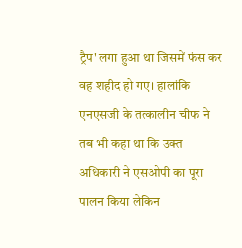ट्रैप' लगा हुआ था जिसमें फंस कर वह शहीद हो गए। हालांकि एनएसजी के तत्कालीन चीफ ने तब भी कहा था कि उक्त अधिकारी ने एसओपी का पूरा पालन किया लेकिन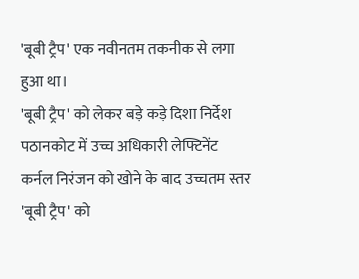'बूबी ट्रैप' एक नवीनतम तकनीक से लगा हुआ था।
'बूबी ट्रैप' को लेकर बड़े कड़े दिशा निर्देश
पठानकोट में उच्च अधिकारी लेफ्टिनेंट कर्नल निरंजन को खोने के बाद उच्चतम स्तर 'बूबी ट्रैप' को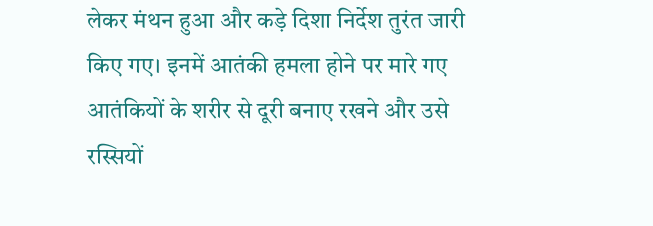लेकर मंथन हुआ और कड़े दिशा निर्देश तुरंत जारी किए गए। इनमें आतंकी हमला होने पर मारे गए आतंकियों के शरीर से दूरी बनाए रखने और उसे रस्सियों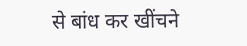से बांध कर खींचने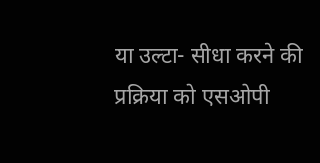या उल्टा- सीधा करने की प्रक्रिया को एसओपी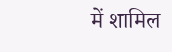में शामिल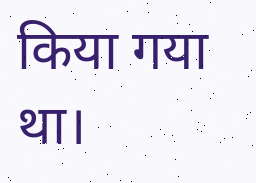किया गया था।